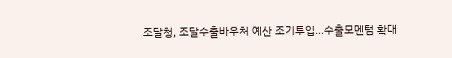조달청, 조달수출바우처 예산 조기투입…수출모멘텀 확대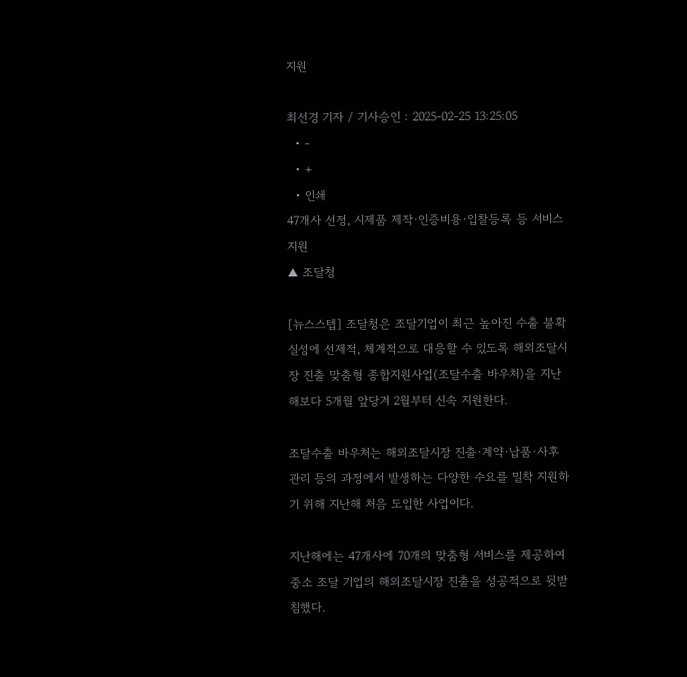지원

최선경 기자 / 기사승인 : 2025-02-25 13:25:05
  • -
  • +
  • 인쇄
47개사 선정, 시제품 제작·인증비용·입찰등록 등 서비스 지원
▲ 조달청

[뉴스스텝] 조달청은 조달기업이 최근 높아진 수출 불확실성에 선제적, 체계적으로 대응할 수 있도록 해외조달시장 진출 맞춤형 종합지원사업(조달수출 바우처)을 지난해보다 5개월 앞당겨 2월부터 신속 지원한다.

조달수출 바우처는 해외조달시장 진출·계약·납품·사후관리 등의 과정에서 발생하는 다양한 수요를 밀착 지원하기 위해 지난해 처음 도입한 사업이다.

지난해에는 47개사에 70개의 맞춤형 서비스를 제공하여 중소 조달 기업의 해외조달시장 진출을 성공적으로 뒷받침했다.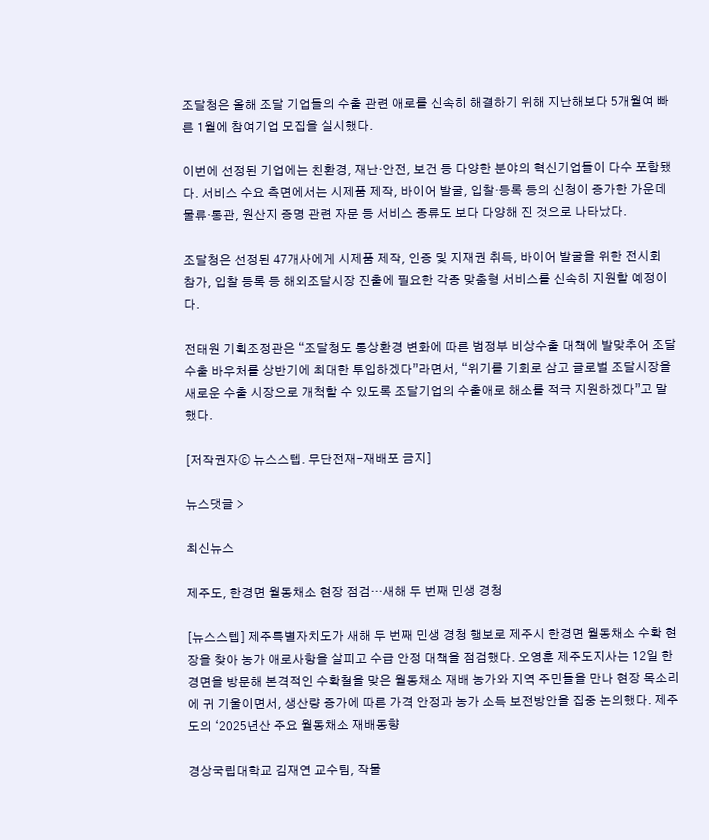조달청은 올해 조달 기업들의 수출 관련 애로를 신속히 해결하기 위해 지난해보다 5개월여 빠른 1월에 참여기업 모집을 실시했다.

이번에 선정된 기업에는 친환경, 재난·안전, 보건 등 다양한 분야의 혁신기업들이 다수 포함됐다. 서비스 수요 측면에서는 시제품 제작, 바이어 발굴, 입찰·등록 등의 신청이 증가한 가운데 물류·통관, 원산지 증명 관련 자문 등 서비스 종류도 보다 다양해 진 것으로 나타났다.

조달청은 선정된 47개사에게 시제품 제작, 인증 및 지재권 취득, 바이어 발굴을 위한 전시회 참가, 입찰 등록 등 해외조달시장 진출에 필요한 각종 맞춤형 서비스를 신속히 지원할 예정이다.

전태원 기획조정관은 “조달청도 통상환경 변화에 따른 범정부 비상수출 대책에 발맞추어 조달수출 바우처를 상반기에 최대한 투입하겠다”라면서, “위기를 기회로 삼고 글로벌 조달시장을 새로운 수출 시장으로 개척할 수 있도록 조달기업의 수출애로 해소를 적극 지원하겠다”고 말했다.

[저작권자ⓒ 뉴스스텝. 무단전재-재배포 금지]

뉴스댓글 >

최신뉴스

제주도, 한경면 월동채소 현장 점검…새해 두 번째 민생 경청

[뉴스스텝] 제주특별자치도가 새해 두 번째 민생 경청 행보로 제주시 한경면 월동채소 수확 현장을 찾아 농가 애로사항을 살피고 수급 안정 대책을 점검했다. 오영훈 제주도지사는 12일 한경면을 방문해 본격적인 수확철을 맞은 월동채소 재배 농가와 지역 주민들을 만나 현장 목소리에 귀 기울이면서, 생산량 증가에 따른 가격 안정과 농가 소득 보전방안을 집중 논의했다. 제주도의 ‘2025년산 주요 월동채소 재배동향

경상국립대학교 김재연 교수팀, 작물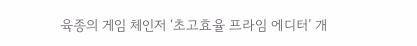육종의 게임 체인저 ‘초고효율 프라임 에디터’ 개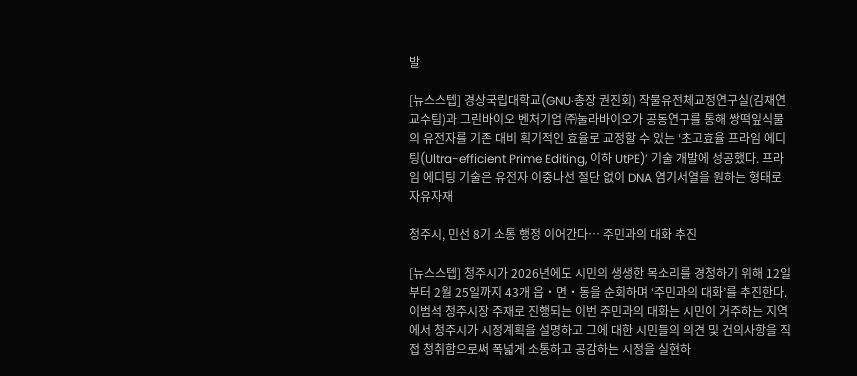발

[뉴스스텝] 경상국립대학교(GNU·총장 권진회) 작물유전체교정연구실(김재연 교수팀)과 그린바이오 벤처기업 ㈜눌라바이오가 공동연구를 통해 쌍떡잎식물의 유전자를 기존 대비 획기적인 효율로 교정할 수 있는 ‘초고효율 프라임 에디팅(Ultra-efficient Prime Editing, 이하 UtPE)’ 기술 개발에 성공했다. 프라임 에디팅 기술은 유전자 이중나선 절단 없이 DNA 염기서열을 원하는 형태로 자유자재

청주시, 민선 8기 소통 행정 이어간다… 주민과의 대화 추진

[뉴스스텝] 청주시가 2026년에도 시민의 생생한 목소리를 경청하기 위해 12일부터 2월 25일까지 43개 읍‧면‧동을 순회하며 ‘주민과의 대화’를 추진한다.이범석 청주시장 주재로 진행되는 이번 주민과의 대화는 시민이 거주하는 지역에서 청주시가 시정계획을 설명하고 그에 대한 시민들의 의견 및 건의사항을 직접 청취함으로써 폭넓게 소통하고 공감하는 시정을 실현하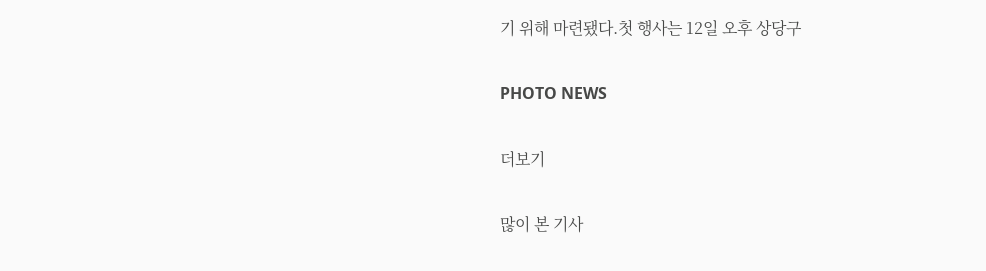기 위해 마련됐다.첫 행사는 12일 오후 상당구

PHOTO NEWS

더보기

많이 본 기사